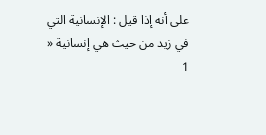على أنه إذا قيل : الإنسانية التي في زيد من حيث هي إنسانية « 1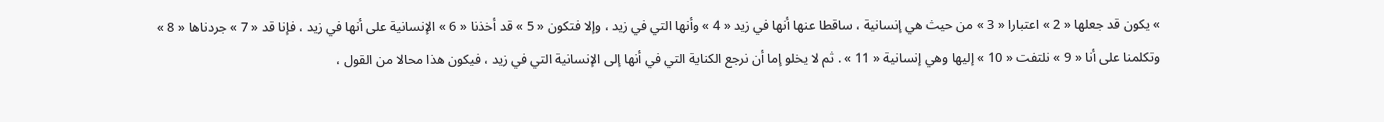» يكون قد جعلها « 2 » اعتبارا « 3 » من حيث هي إنسانية ، ساقطا عنها أنها في زيد « 4 » وأنها التي في زيد ، وإلا فتكون « 5 » قد أخذنا « 6 » الإنسانية على أنها في زيد ، فإنا قد « 7 » جردناها « 8 » وتكلمنا على أنا « 9 » نلتفت « 10 » إليها وهي إنسانية « 11 » . ثم لا يخلو إما أن نرجع الكناية التي في أنها إلى الإنسانية التي في زيد ، فيكون هذا محالا من القول ،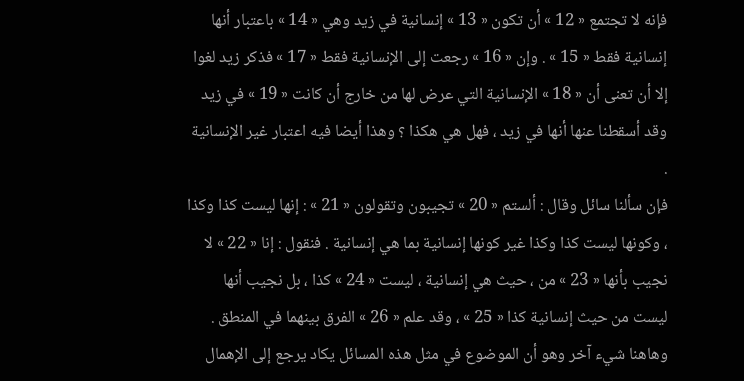فإنه لا تجتمع « 12 » أن تكون « 13 » إنسانية في زيد وهي « 14 » باعتبار أنها إنسانية فقط « 15 » . وإن « 16 » رجعت إلى الإنسانية فقط « 17 » فذكر زيد لغوا إلا أن تعنى أن « 18 » الإنسانية التي عرض لها من خارج أن كانت « 19 » في زيد وقد أسقطنا عنها أنها في زيد ، فهل هي هكذا ؟ وهذا أيضا فيه اعتبار غير الإنسانية .
فإن سألنا سائل وقال : ألستم « 20 » تجيبون وتقولون « 21 » : إنها ليست كذا وكذا ، وكونها ليست كذا وكذا غير كونها إنسانية بما هي إنسانية . فنقول : إنا « 22 » لا نجيب بأنها « 23 » من ، حيث هي إنسانية ، ليست « 24 » كذا ، بل نجيب أنها ليست من حيث إنسانية كذا « 25 » ، وقد علم « 26 » الفرق بينهما في المنطق .
وهاهنا شيء آخر وهو أن الموضوع في مثل هذه المسائل يكاد يرجع إلى الإهمال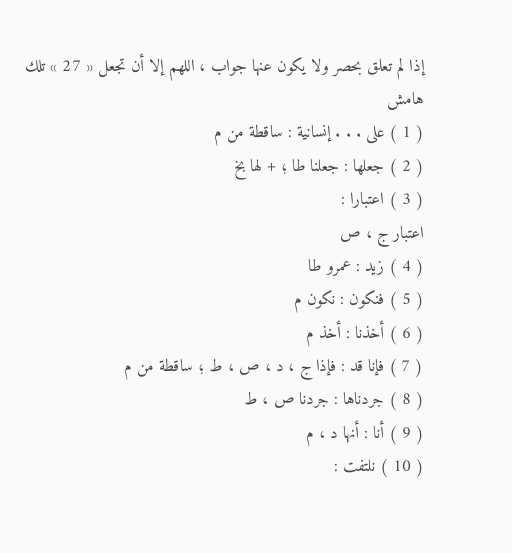إذا لم تعلق بحصر ولا يكون عنها جواب ، اللهم إلا أن تجعل « 27 » تلك
هامش
( 1 ) على . . . إنسانية : ساقطة من م
( 2 ) جعلها : جعلنا طا ؛ + لها بخ
( 3 ) اعتبارا :
اعتبار ج ، ص
( 4 ) زيد : عمرو طا
( 5 ) فنكون : نكون م
( 6 ) أخذنا : أخذ م
( 7 ) فإنا قد : فإذا ج ، د ، ص ، ط ؛ ساقطة من م
( 8 ) جردناها : جردنا ص ، ط
( 9 ) أنا : أنها د ، م
( 10 ) نلتفت :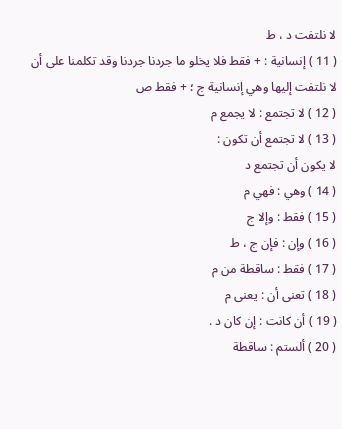لا نلتفت د ، ط
( 11 ) إنسانية : + فقط فلا يخلو ما جردنا جردنا وقد تكلمنا على أن لا نلتفت إليها وهي إنسانية ج ؛ + فقط ص
( 12 ) لا تجتمع : لا يجمع م
( 13 ) لا تجتمع أن تكون :
لا يكون أن تجتمع د
( 14 ) وهي : فهي م
( 15 ) فقط : وإلا ج
( 16 ) وإن : فإن ج ، ط
( 17 ) فقط : ساقطة من م
( 18 ) تعنى أن : يعنى م
( 19 ) أن كانت : إن كان د .
( 20 ) ألستم : ساقطة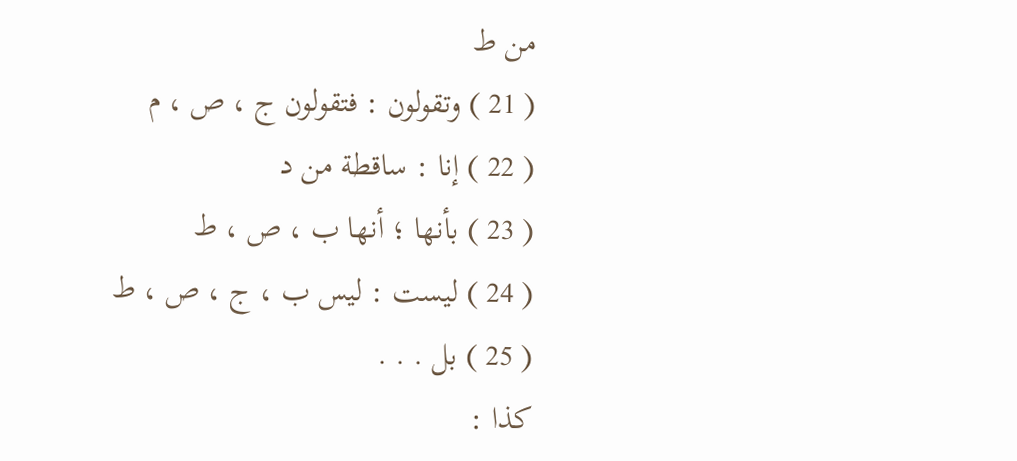من ط
( 21 ) وتقولون : فتقولون ج ، ص ، م
( 22 ) إنا : ساقطة من د
( 23 ) بأنها ؛ أنها ب ، ص ، ط
( 24 ) ليست : ليس ب ، ج ، ص ، ط
( 25 ) بل . . .
كذا :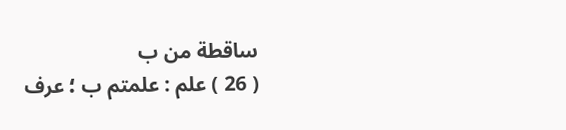ساقطة من ب
( 26 ) علم : علمتم ب ؛ عرف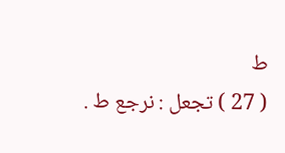ط
( 27 ) تجعل : نرجع ط .